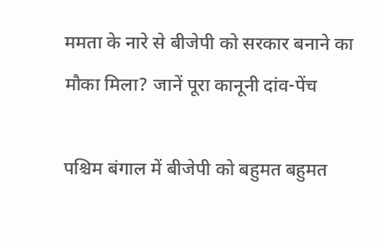ममता के नारे से बीजेपी को सरकार बनाने का मौका मिला? जानें पूरा कानूनी दांव-पेंच

पश्चिम बंगाल में बीजेपी को बहुमत बहुमत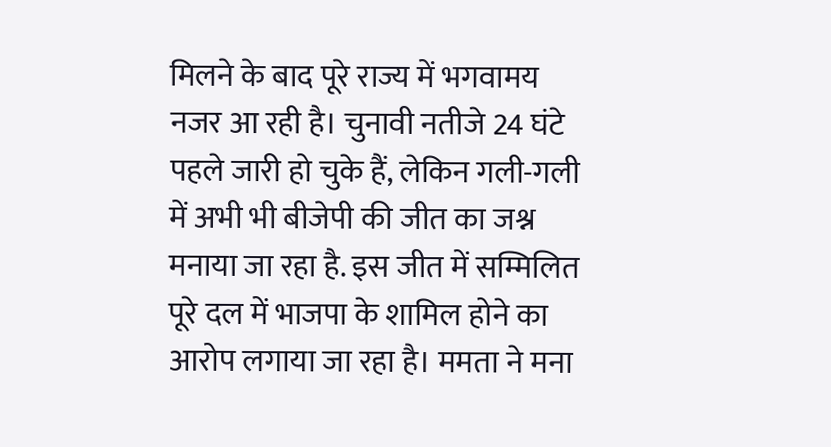मिलने के बाद पूरे राज्य में भगवामय नजर आ रही है। चुनावी नतीजे 24 घंटे पहले जारी हो चुके हैं, लेकिन गली-गली में अभी भी बीजेपी की जीत का जश्न मनाया जा रहा है. इस जीत में सम्मिलित पूरे दल में भाजपा के शामिल होने का आरोप लगाया जा रहा है। ममता ने मना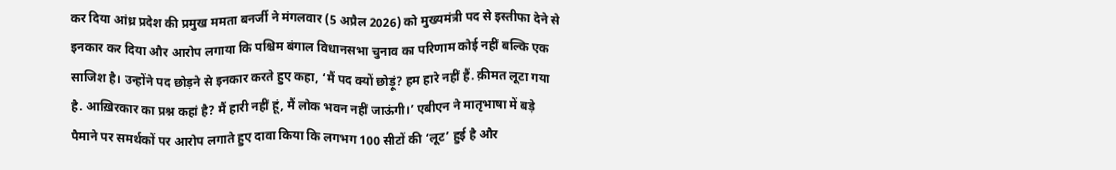कर दिया आंध्र प्रदेश की प्रमुख ममता बनर्जी ने मंगलवार (5 अप्रैल 2026) को मुख्यमंत्री पद से इस्तीफा देने से इनकार कर दिया और आरोप लगाया कि पश्चिम बंगाल विधानसभा चुनाव का परिणाम कोई नहीं बल्कि एक साजिश है। उन्होंने पद छोड़ने से इनकार करते हुए कहा, ‘मैं पद क्यों छोड़ूं? हम हारे नहीं हैं. क़ीमत लूटा गया है. आख़िरकार का प्रश्न कहां है? मैं हारी नहीं हूं, मैं लोक भवन नहीं जाऊंगी।’ एबीएन ने मातृभाषा में बड़े पैमाने पर समर्थकों पर आरोप लगाते हुए दावा किया कि लगभग 100 सीटों की ‘लूट’ हुई है और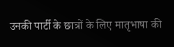उनकी पार्टी के छात्रों के लिए मातृभाषा की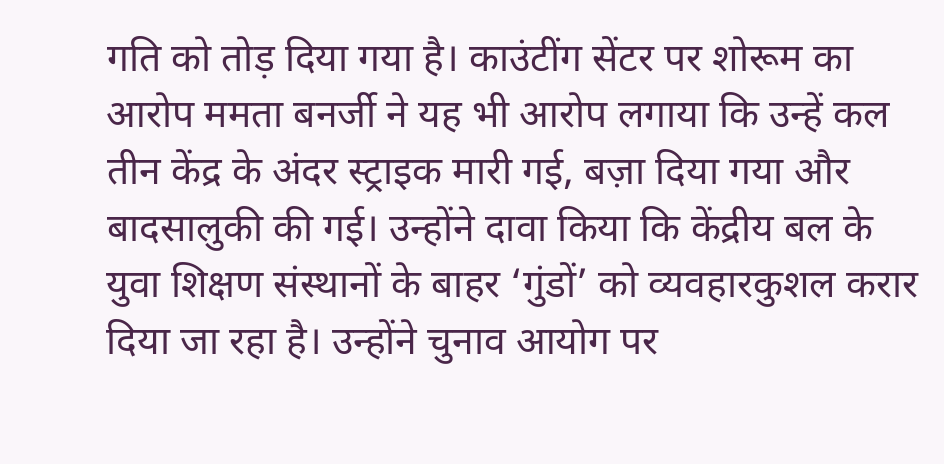गति को तोड़ दिया गया है। काउंटींग सेंटर पर शोरूम का आरोप ममता बनर्जी ने यह भी आरोप लगाया कि उन्हें कल तीन केंद्र के अंदर स्ट्राइक मारी गई, बज़ा दिया गया और बादसालुकी की गई। उन्होंने दावा किया कि केंद्रीय बल के युवा शिक्षण संस्थानों के बाहर ‘गुंडों’ को व्यवहारकुशल करार दिया जा रहा है। उन्होंने चुनाव आयोग पर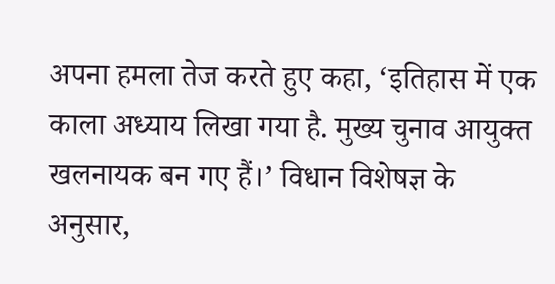अपना हमला तेज करते हुए कहा, ‘इतिहास में एक काला अध्याय लिखा गया है. मुख्य चुनाव आयुक्त खलनायक बन गए हैं।’ विधान विशेषज्ञ के अनुसार,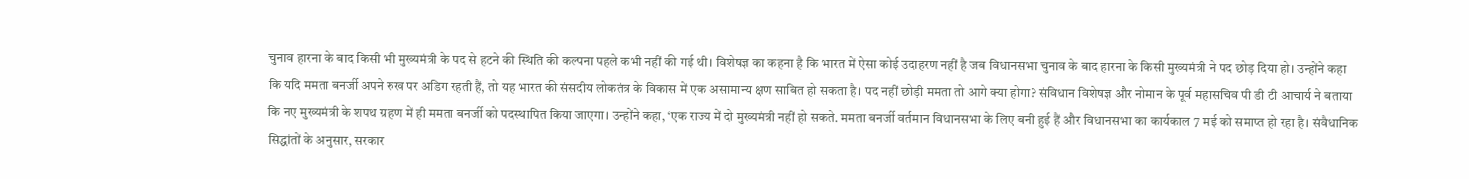चुनाव हारना के बाद किसी भी मुख्यमंत्री के पद से हटने की स्थिति की कल्पना पहले कभी नहीं की गई थी। विशेषज्ञ का कहना है कि भारत में ऐसा कोई उदाहरण नहीं है जब विधानसभा चुनाव के बाद हारना के किसी मुख्यमंत्री ने पद छोड़ दिया हो। उन्होंने कहा कि यदि ममता बनर्जी अपने रुख पर अडिग रहती हैं, तो यह भारत की संसदीय लोकतंत्र के विकास में एक असामान्य क्षण साबित हो सकता है। पद नहीं छोड़ी ममता तो आगे क्या होगा? संविधान विशेषज्ञ और नोमान के पूर्व महासचिव पी डी टी आचार्य ने बताया कि नए मुख्यमंत्री के शपथ ग्रहण में ही ममता बनर्जी को पदस्थापित किया जाएगा। उन्होंने कहा, ‘एक राज्य में दो मुख्यमंत्री नहीं हो सकते. ममता बनर्जी वर्तमान विधानसभा के लिए बनी हुई हैं और विधानसभा का कार्यकाल 7 मई को समाप्त हो रहा है। संवैधानिक सिद्धांतों के अनुसार, सरकार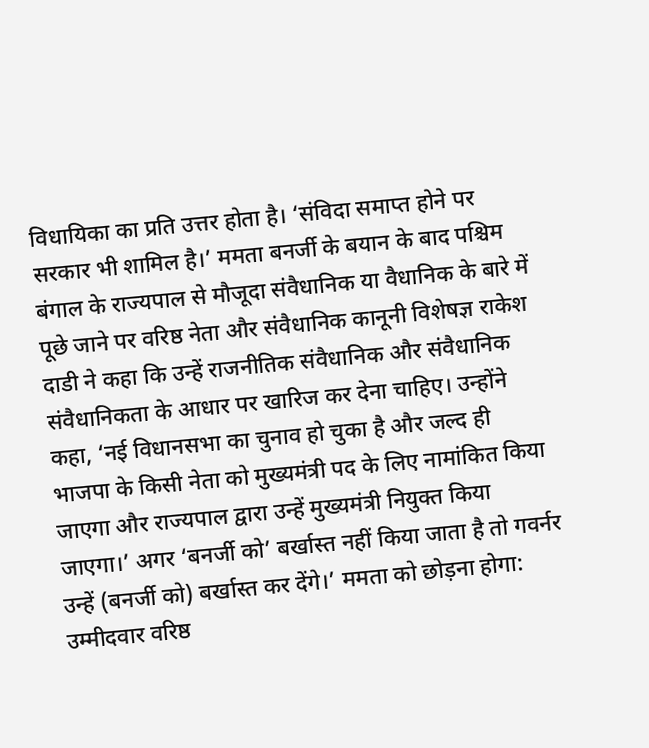विधायिका का प्रति उत्तर होता है। ‘संविदा समाप्त होने पर सरकार भी शामिल है।’ ममता बनर्जी के बयान के बाद पश्चिम बंगाल के राज्यपाल से मौजूदा संवैधानिक या वैधानिक के बारे में पूछे जाने पर वरिष्ठ नेता और संवैधानिक कानूनी विशेषज्ञ राकेश दाडी ने कहा कि उन्हें राजनीतिक संवैधानिक और संवैधानिक संवैधानिकता के आधार पर खारिज कर देना चाहिए। उन्होंने कहा, ‘नई विधानसभा का चुनाव हो चुका है और जल्द ही भाजपा के किसी नेता को मुख्यमंत्री पद के लिए नामांकित किया जाएगा और राज्यपाल द्वारा उन्हें मुख्यमंत्री नियुक्त किया जाएगा।’ अगर ‘बनर्जी को’ बर्खास्त नहीं किया जाता है तो गवर्नर उन्हें (बनर्जी को) बर्खास्त कर देंगे।’ ममता को छोड़ना होगा: उम्मीदवार वरिष्ठ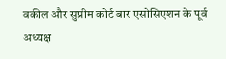वकील और सुप्रीम कोर्ट बार एसोसिएशन के पूर्व अध्यक्ष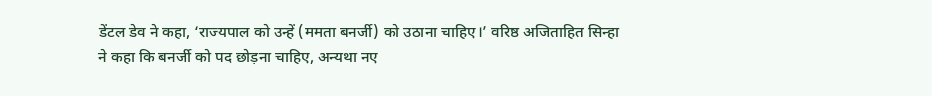डेंटल डेव ने कहा, ‘राज्यपाल को उन्हें (ममता बनर्जी) को उठाना चाहिए।’ वरिष्ठ अजिताहित सिन्हा ने कहा कि बनर्जी को पद छोड़ना चाहिए, अन्यथा नए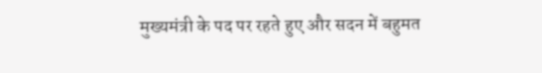मुख्यमंत्री के पद पर रहते हुए और सदन में बहुमत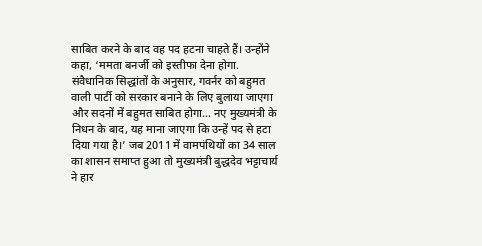साबित करने के बाद वह पद हटना चाहते हैं। उन्होंने कहा, ‘ममता बनर्जी को इस्तीफा देना होगा. संवैधानिक सिद्धांतों के अनुसार, गवर्नर को बहुमत वाली पार्टी को सरकार बनाने के लिए बुलाया जाएगा और सदनों में बहुमत साबित होगा… नए मुख्यमंत्री के निधन के बाद, यह माना जाएगा कि उन्हें पद से हटा दिया गया है।’ जब 2011 में वामपंथियों का 34 साल का शासन समाप्त हुआ तो मुख्यमंत्री बुद्धदेव भट्टाचार्य ने हार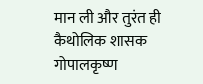मान ली और तुरंत ही कैथोलिक शासक गोपालकृष्ण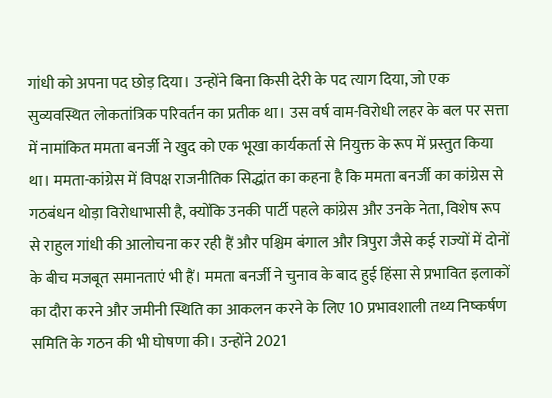गांधी को अपना पद छोड़ दिया। उन्होंने बिना किसी देरी के पद त्याग दिया, जो एक सुव्यवस्थित लोकतांत्रिक परिवर्तन का प्रतीक था। उस वर्ष वाम-विरोधी लहर के बल पर सत्ता में नामांकित ममता बनर्जी ने खुद को एक भूखा कार्यकर्ता से नियुक्त के रूप में प्रस्तुत किया था। ममता-कांग्रेस में विपक्ष राजनीतिक सिद्धांत का कहना है कि ममता बनर्जी का कांग्रेस से गठबंधन थोड़ा विरोधाभासी है, क्योंकि उनकी पार्टी पहले कांग्रेस और उनके नेता, विशेष रूप से राहुल गांधी की आलोचना कर रही हैं और पश्चिम बंगाल और त्रिपुरा जैसे कई राज्यों में दोनों के बीच मजबूत समानताएं भी हैं। ममता बनर्जी ने चुनाव के बाद हुई हिंसा से प्रभावित इलाकों का दौरा करने और जमीनी स्थिति का आकलन करने के लिए 10 प्रभावशाली तथ्य निष्कर्षण समिति के गठन की भी घोषणा की। उन्होंने 2021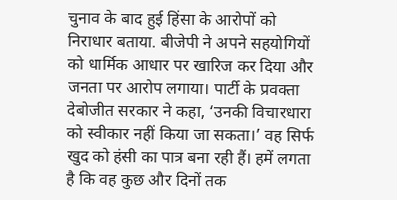चुनाव के बाद हुई हिंसा के आरोपों को निराधार बताया. बीजेपी ने अपने सहयोगियों को धार्मिक आधार पर खारिज कर दिया और जनता पर आरोप लगाया। पार्टी के प्रवक्ता देबोजीत सरकार ने कहा, ‘उनकी विचारधारा को स्वीकार नहीं किया जा सकता।’ वह सिर्फ खुद को हंसी का पात्र बना रही हैं। हमें लगता है कि वह कुछ और दिनों तक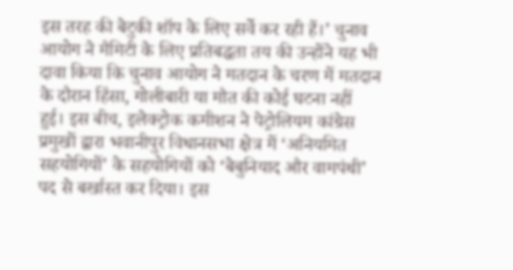इस तरह की बेटुकी शॉप के लिए सर्वे कर रही हैं।’ चुनाव आयोग ने मैमिटी के लिए प्रतिबद्धता तय की उन्होंने यह भी दावा किया कि चुनाव आयोग ने मतदान के चरण में मतदान के दौरान हिंसा, गोलीबारी या मौत की कोई घटना नहीं हुई। इस बीच, इलेक्ट्रोक कमीशन ने पेट्रोलियम कांग्रेस प्रमुखों द्वारा भवानीपुर विधानसभा क्षेत्र में ‘अनियमित सहयोगियों’ के सहयोगियों को ‘बेबुनियाद और वामपंथी’ पद से बर्खास्त कर दिया। इस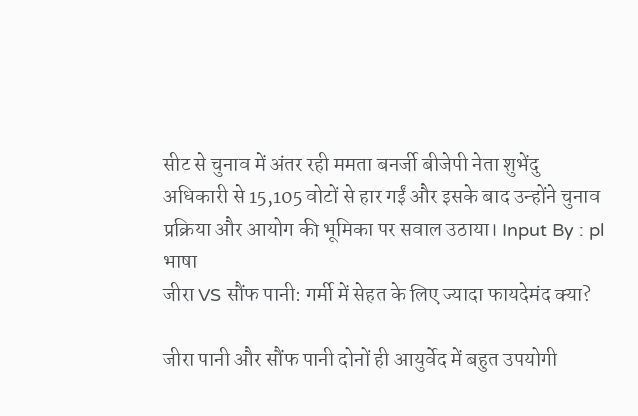सीट से चुनाव में अंतर रही ममता बनर्जी बीजेपी नेता शुभेंदु अधिकारी से 15,105 वोटों से हार गईं और इसके बाद उन्होंने चुनाव प्रक्रिया और आयोग की भूमिका पर सवाल उठाया। Input By : pl भाषा
जीरा VS सौंफ पानी: गर्मी में सेहत के लिए ज्यादा फायदेमंद क्या?

जीरा पानी और सौंफ पानी दोनों ही आयुर्वेद में बहुत उपयोगी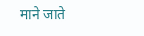माने जाते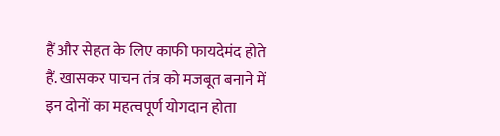हैं और सेहत के लिए काफी फायदेमंद होते हैं. खासकर पाचन तंत्र को मजबूत बनाने में इन दोनों का महत्वपूर्ण योगदान होता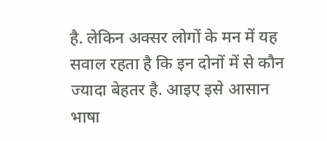है. लेकिन अक्सर लोगों के मन में यह सवाल रहता है कि इन दोनों में से कौन ज्यादा बेहतर है. आइए इसे आसान भाषा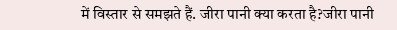में विस्तार से समझते हैं. जीरा पानी क्या करता है?जीरा पानी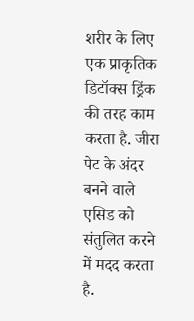शरीर के लिए एक प्राकृतिक डिटॉक्स ड्रिंक की तरह काम करता है. जीरा पेट के अंदर बनने वाले एसिड को संतुलित करने में मदद करता है.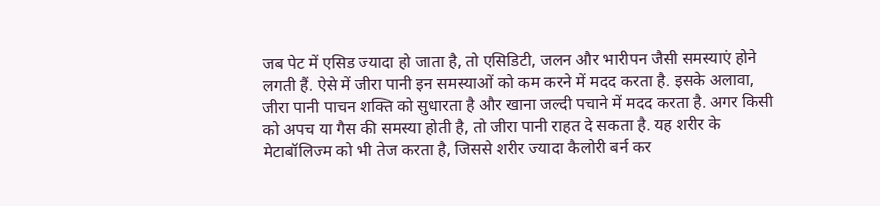जब पेट में एसिड ज्यादा हो जाता है, तो एसिडिटी, जलन और भारीपन जैसी समस्याएं होने लगती हैं. ऐसे में जीरा पानी इन समस्याओं को कम करने में मदद करता है. इसके अलावा, जीरा पानी पाचन शक्ति को सुधारता है और खाना जल्दी पचाने में मदद करता है. अगर किसी को अपच या गैस की समस्या होती है, तो जीरा पानी राहत दे सकता है. यह शरीर के मेटाबॉलिज्म को भी तेज करता है, जिससे शरीर ज्यादा कैलोरी बर्न कर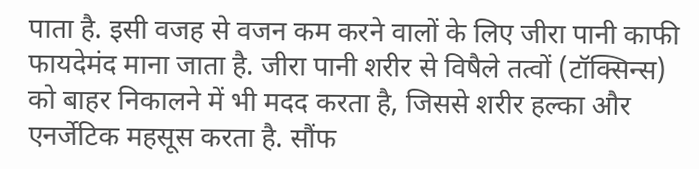पाता है. इसी वजह से वजन कम करने वालों के लिए जीरा पानी काफी फायदेमंद माना जाता है. जीरा पानी शरीर से विषैले तत्वों (टॉक्सिन्स) को बाहर निकालने में भी मदद करता है, जिससे शरीर हल्का और एनर्जेटिक महसूस करता है. सौंफ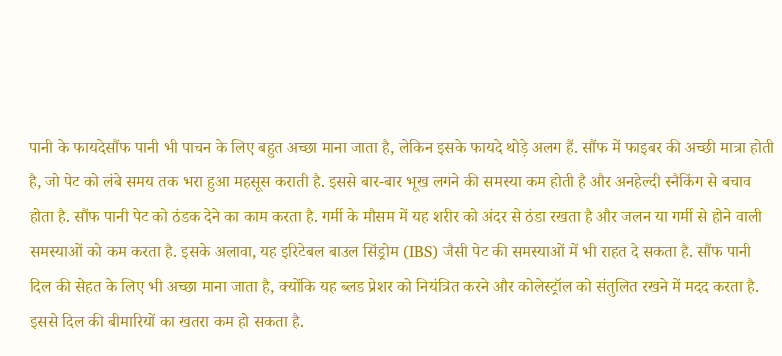पानी के फायदेसौंफ पानी भी पाचन के लिए बहुत अच्छा माना जाता है, लेकिन इसके फायदे थोड़े अलग हैं. सौंफ में फाइबर की अच्छी मात्रा होती है, जो पेट को लंबे समय तक भरा हुआ महसूस कराती है. इससे बार-बार भूख लगने की समस्या कम होती है और अनहेल्दी स्नैकिंग से बचाव होता है. सौंफ पानी पेट को ठंडक देने का काम करता है. गर्मी के मौसम में यह शरीर को अंदर से ठंडा रखता है और जलन या गर्मी से होने वाली समस्याओं को कम करता है. इसके अलावा, यह इरिटेबल बाउल सिंड्रोम (IBS) जैसी पेट की समस्याओं में भी राहत दे सकता है. सौंफ पानी दिल की सेहत के लिए भी अच्छा माना जाता है, क्योंकि यह ब्लड प्रेशर को नियंत्रित करने और कोलेस्ट्रॉल को संतुलित रखने में मदद करता है. इससे दिल की बीमारियों का खतरा कम हो सकता है.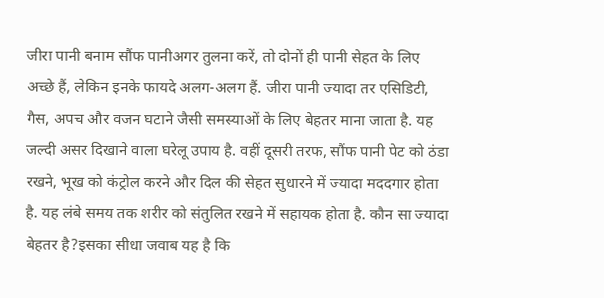जीरा पानी बनाम सौंफ पानीअगर तुलना करें, तो दोनों ही पानी सेहत के लिए अच्छे हैं, लेकिन इनके फायदे अलग-अलग हैं. जीरा पानी ज्यादा तर एसिडिटी, गैस, अपच और वजन घटाने जैसी समस्याओं के लिए बेहतर माना जाता है. यह जल्दी असर दिखाने वाला घरेलू उपाय है. वहीं दूसरी तरफ, सौंफ पानी पेट को ठंडा रखने, भूख को कंट्रोल करने और दिल की सेहत सुधारने में ज्यादा मददगार होता है. यह लंबे समय तक शरीर को संतुलित रखने में सहायक होता है. कौन सा ज्यादा बेहतर है?इसका सीधा जवाब यह है कि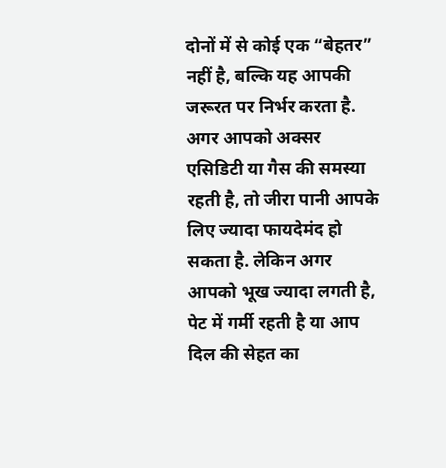दोनों में से कोई एक “बेहतर” नहीं है, बल्कि यह आपकी जरूरत पर निर्भर करता है. अगर आपको अक्सर एसिडिटी या गैस की समस्या रहती है, तो जीरा पानी आपके लिए ज्यादा फायदेमंद हो सकता है. लेकिन अगर आपको भूख ज्यादा लगती है, पेट में गर्मी रहती है या आप दिल की सेहत का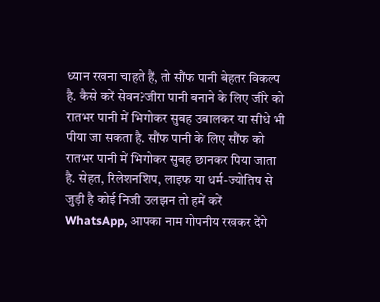ध्यान रखना चाहते हैं, तो सौंफ पानी बेहतर विकल्प है. कैसे करें सेवन?जीरा पानी बनाने के लिए जीरे को रातभर पानी में भिगोकर सुबह उबालकर या सीधे भी पीया जा सकता है. सौंफ पानी के लिए सौंफ को रातभर पानी में भिगोकर सुबह छानकर पिया जाता है. सेहत, रिलेशनशिप, लाइफ या धर्म-ज्योतिष से जुड़ी है कोई निजी उलझन तो हमें करें WhatsApp, आपका नाम गोपनीय रखकर देंगे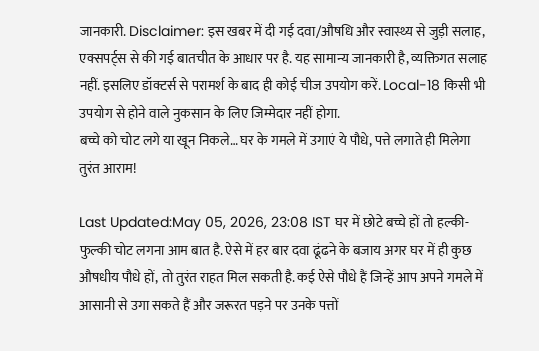जानकारी. Disclaimer: इस खबर में दी गई दवा/औषधि और स्वास्थ्य से जुड़ी सलाह, एक्सपर्ट्स से की गई बातचीत के आधार पर है. यह सामान्य जानकारी है, व्यक्तिगत सलाह नहीं. इसलिए डॉक्टर्स से परामर्श के बाद ही कोई चीज उपयोग करें. Local-18 किसी भी उपयोग से होने वाले नुकसान के लिए जिम्मेदार नहीं होगा.
बच्चे को चोट लगे या खून निकले… घर के गमले में उगाएं ये पौधे, पत्ते लगाते ही मिलेगा तुरंत आराम!

Last Updated:May 05, 2026, 23:08 IST घर में छोटे बच्चे हों तो हल्की-फुल्की चोट लगना आम बात है. ऐसे में हर बार दवा ढूंढने के बजाय अगर घर में ही कुछ औषधीय पौधे हों, तो तुरंत राहत मिल सकती है. कई ऐसे पौधे हैं जिन्हें आप अपने गमले में आसानी से उगा सकते हैं और जरूरत पड़ने पर उनके पत्तों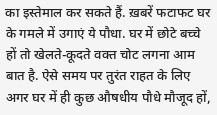का इस्तेमाल कर सकते हैं. ख़बरें फटाफट घर के गमले में उगाएं ये पौधा. घर में छोटे बच्चे हों तो खेलते-कूदते वक्त चोट लगना आम बात है. ऐसे समय पर तुरंत राहत के लिए अगर घर में ही कुछ औषधीय पौधे मौजूद हों,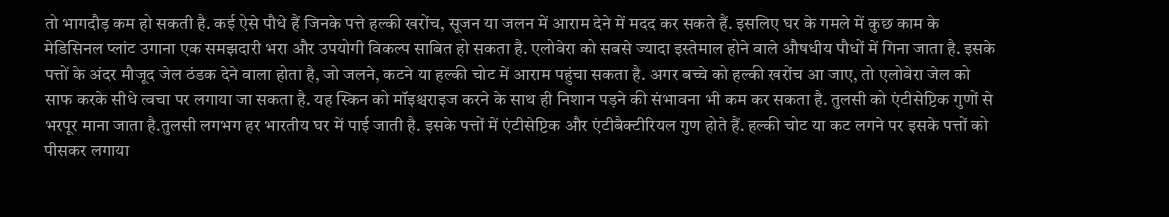तो भागदौड़ कम हो सकती है. कई ऐसे पौधे हैं जिनके पत्ते हल्की खरोंच, सूजन या जलन में आराम देने में मदद कर सकते हैं. इसलिए घर के गमले में कुछ काम के मेडिसिनल प्लांट उगाना एक समझदारी भरा और उपयोगी विकल्प साबित हो सकता है. एलोवेरा को सबसे ज्यादा इस्तेमाल होने वाले औषधीय पौधों में गिना जाता है. इसके पत्तों के अंदर मौजूद जेल ठंडक देने वाला होता है, जो जलने, कटने या हल्की चोट में आराम पहुंचा सकता है. अगर बच्चे को हल्की खरोंच आ जाए, तो एलोवेरा जेल को साफ करके सीधे त्वचा पर लगाया जा सकता है. यह स्किन को मॉइश्चराइज करने के साथ ही निशान पड़ने की संभावना भी कम कर सकता है. तुलसी को एंटीसेप्टिक गुणों से भरपूर माना जाता है.तुलसी लगभग हर भारतीय घर में पाई जाती है. इसके पत्तों में एंटीसेप्टिक और एंटीबैक्टीरियल गुण होते हैं. हल्की चोट या कट लगने पर इसके पत्तों को पीसकर लगाया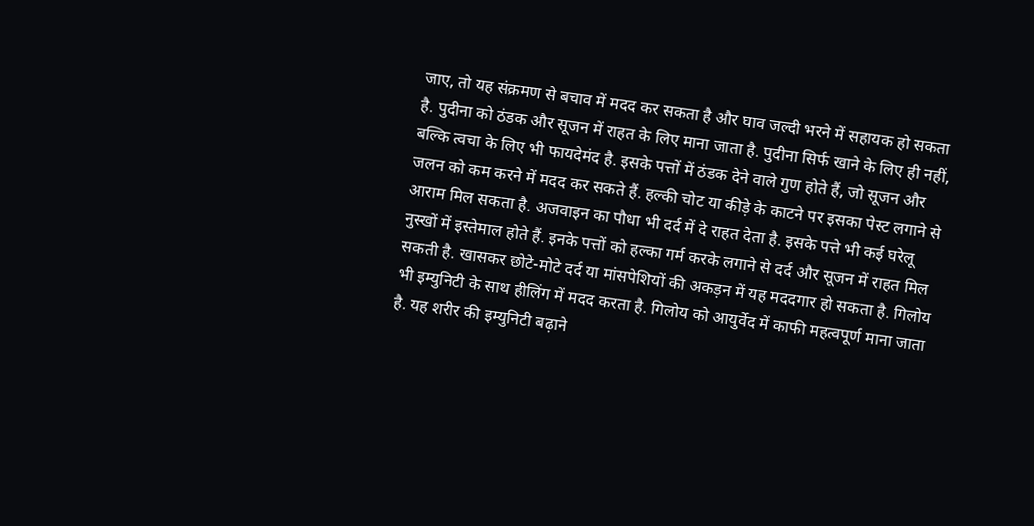जाए, तो यह संक्रमण से बचाव में मदद कर सकता है और घाव जल्दी भरने में सहायक हो सकता है. पुदीना को ठंडक और सूजन में राहत के लिए माना जाता है. पुदीना सिर्फ खाने के लिए ही नहीं, बल्कि त्वचा के लिए भी फायदेमंद है. इसके पत्तों में ठंडक देने वाले गुण होते हैं, जो सूजन और जलन को कम करने में मदद कर सकते हैं. हल्की चोट या कीड़े के काटने पर इसका पेस्ट लगाने से आराम मिल सकता है. अजवाइन का पौधा भी दर्द में दे राहत देता है. इसके पत्ते भी कई घरेलू नुस्खों में इस्तेमाल होते हैं. इनके पत्तों को हल्का गर्म करके लगाने से दर्द और सूजन में राहत मिल सकती है. खासकर छोटे-मोटे दर्द या मांसपेशियों की अकड़न में यह मददगार हो सकता है. गिलोय भी इम्युनिटी के साथ हीलिंग में मदद करता है. गिलोय को आयुर्वेद में काफी महत्वपूर्ण माना जाता है. यह शरीर की इम्युनिटी बढ़ाने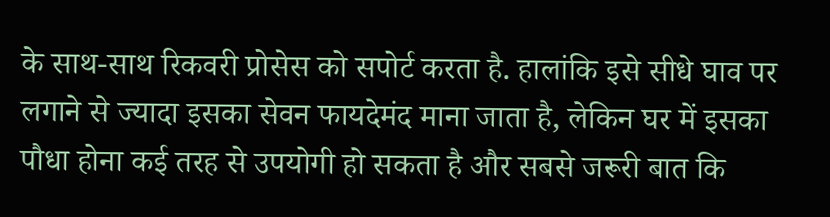के साथ-साथ रिकवरी प्रोसेस को सपोर्ट करता है. हालांकि इसे सीधे घाव पर लगाने से ज्यादा इसका सेवन फायदेमंद माना जाता है, लेकिन घर में इसका पौधा होना कई तरह से उपयोगी हो सकता है और सबसे जरूरी बात कि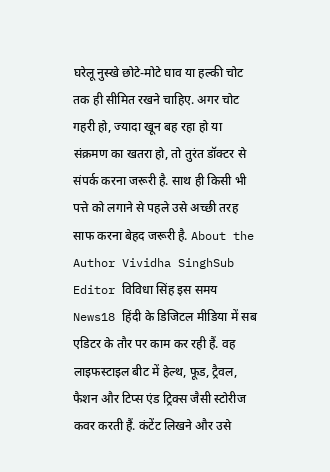घरेलू नुस्खे छोटे-मोटे घाव या हल्की चोट तक ही सीमित रखने चाहिए. अगर चोट गहरी हो, ज्यादा खून बह रहा हो या संक्रमण का खतरा हो, तो तुरंत डॉक्टर से संपर्क करना जरूरी है. साथ ही किसी भी पत्ते को लगाने से पहले उसे अच्छी तरह साफ करना बेहद जरूरी है. About the Author Vividha SinghSub Editor विविधा सिंह इस समय News18 हिंदी के डिजिटल मीडिया में सब एडिटर के तौर पर काम कर रही हैं. वह लाइफस्टाइल बीट में हेल्थ, फूड, ट्रैवल, फैशन और टिप्स एंड ट्रिक्स जैसी स्टोरीज कवर करती हैं. कंटेंट लिखने और उसे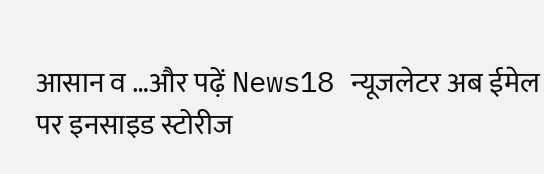आसान व …और पढ़ें News18 न्यूजलेटर अब ईमेल पर इनसाइड स्टोरीज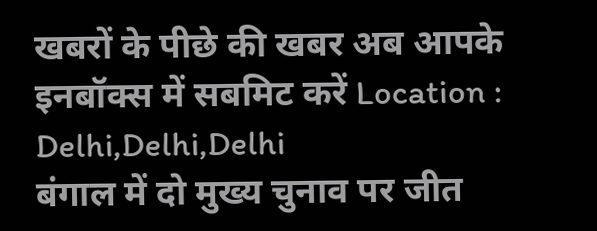खबरों के पीछे की खबर अब आपके इनबॉक्स में सबमिट करें Location : Delhi,Delhi,Delhi
बंगाल में दो मुख्य चुनाव पर जीत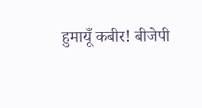हुमायूँ कबीर! बीजेपी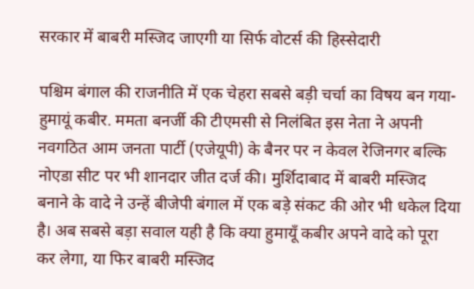सरकार में बाबरी मस्जिद जाएगी या सिर्फ वोटर्स की हिस्सेदारी

पश्चिम बंगाल की राजनीति में एक चेहरा सबसे बड़ी चर्चा का विषय बन गया- हुमायूं कबीर. ममता बनर्जी की टीएमसी से निलंबित इस नेता ने अपनी नवगठित आम जनता पार्टी (एजेयूपी) के बैनर पर न केवल रेजिनगर बल्कि नोएडा सीट पर भी शानदार जीत दर्ज की। मुर्शिदाबाद में बाबरी मस्जिद बनाने के वादे ने उन्हें बीजेपी बंगाल में एक बड़े संकट की ओर भी धकेल दिया है। अब सबसे बड़ा सवाल यही है कि क्या हुमायूँ कबीर अपने वादे को पूरा कर लेगा, या फिर बाबरी मस्जिद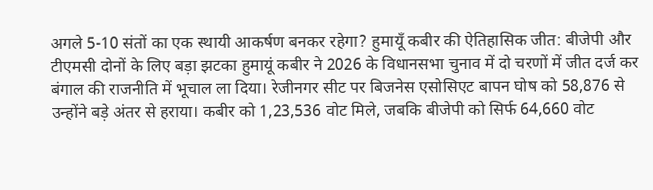अगले 5-10 संतों का एक स्थायी आकर्षण बनकर रहेगा? हुमायूँ कबीर की ऐतिहासिक जीत: बीजेपी और टीएमसी दोनों के लिए बड़ा झटका हुमायूं कबीर ने 2026 के विधानसभा चुनाव में दो चरणों में जीत दर्ज कर बंगाल की राजनीति में भूचाल ला दिया। रेजीनगर सीट पर बिजनेस एसोसिएट बापन घोष को 58,876 से उन्होंने बड़े अंतर से हराया। कबीर को 1,23,536 वोट मिले, जबकि बीजेपी को सिर्फ 64,660 वोट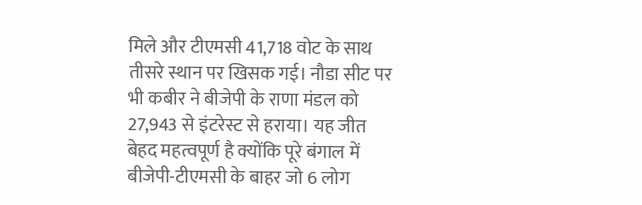मिले और टीएमसी 41,718 वोट के साथ तीसरे स्थान पर खिसक गई। नौडा सीट पर भी कबीर ने बीजेपी के राणा मंडल को 27,943 से इंटरेस्ट से हराया। यह जीत बेहद महत्वपूर्ण है क्योंकि पूरे बंगाल में बीजेपी-टीएमसी के बाहर जो 6 लोग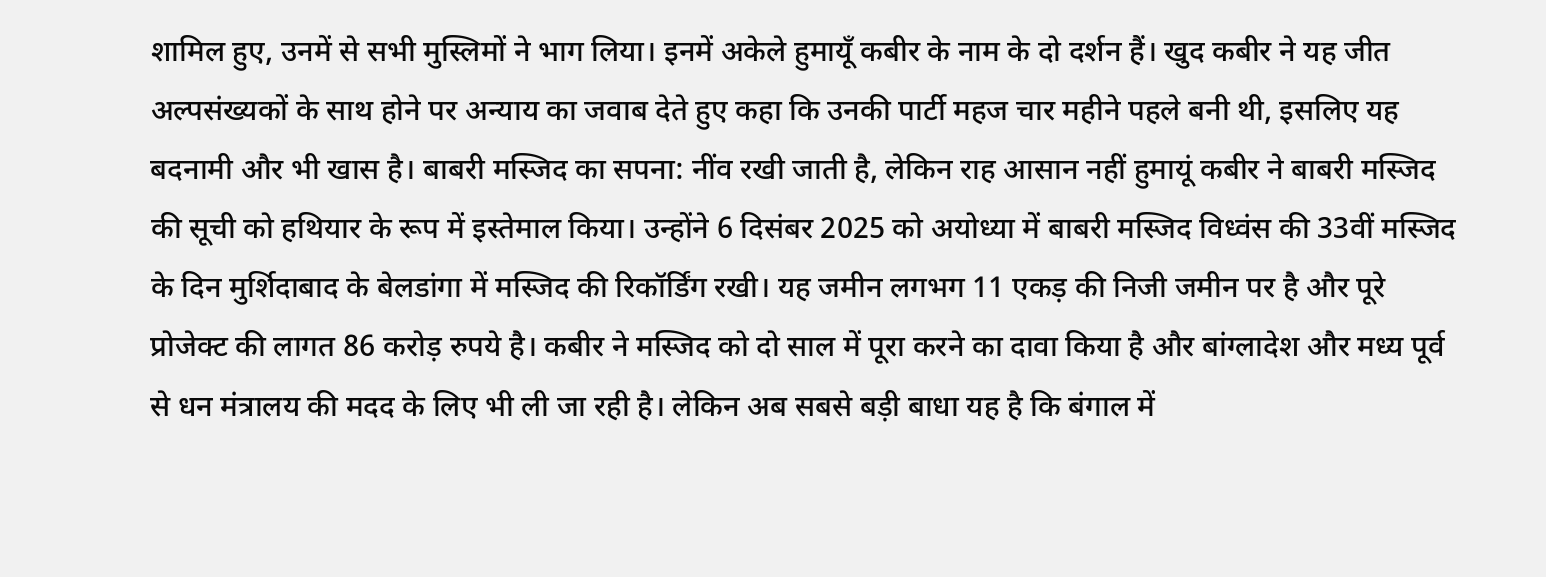शामिल हुए, उनमें से सभी मुस्लिमों ने भाग लिया। इनमें अकेले हुमायूँ कबीर के नाम के दो दर्शन हैं। खुद कबीर ने यह जीत अल्पसंख्यकों के साथ होने पर अन्याय का जवाब देते हुए कहा कि उनकी पार्टी महज चार महीने पहले बनी थी, इसलिए यह बदनामी और भी खास है। बाबरी मस्जिद का सपना: नींव रखी जाती है, लेकिन राह आसान नहीं हुमायूं कबीर ने बाबरी मस्जिद की सूची को हथियार के रूप में इस्तेमाल किया। उन्होंने 6 दिसंबर 2025 को अयोध्या में बाबरी मस्जिद विध्वंस की 33वीं मस्जिद के दिन मुर्शिदाबाद के बेलडांगा में मस्जिद की रिकॉर्डिंग रखी। यह जमीन लगभग 11 एकड़ की निजी जमीन पर है और पूरे प्रोजेक्ट की लागत 86 करोड़ रुपये है। कबीर ने मस्जिद को दो साल में पूरा करने का दावा किया है और बांग्लादेश और मध्य पूर्व से धन मंत्रालय की मदद के लिए भी ली जा रही है। लेकिन अब सबसे बड़ी बाधा यह है कि बंगाल में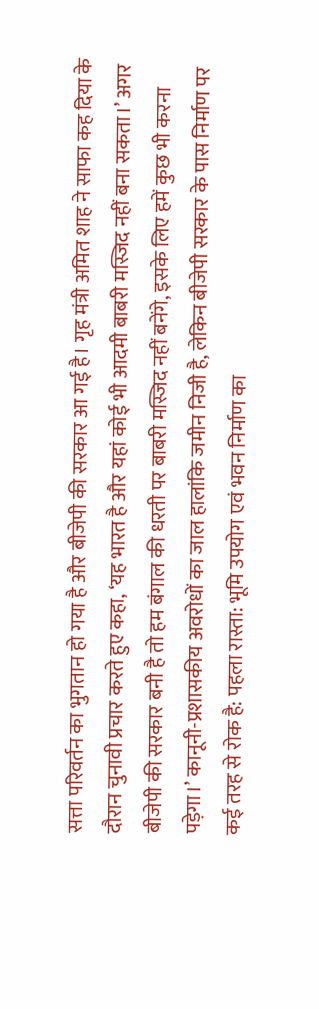सत्ता परिवर्तन का भुगतान हो गया है और बीजेपी की सरकार आ गई है। गृह मंत्री अमित शाह ने साफा कह दिया के दौरान चुनावी प्रचार करते हुए कहा, ‘यह भारत है और यहां कोई भी आदमी बाबरी मस्जिद नहीं बना सकता।’ अगर बीजेपी की सरकार बनी है तो हम बंगाल की धरती पर बाबरी मस्जिद नहीं बनेंगे, इसके लिए हमें कुछ भी करना पड़ेगा।’ कानूनी-प्रशासकीय अवरोधों का जाल हालांकि जमीन निजी है, लेकिन बीजेपी सरकार के पास निर्माण पर कई तरह से रोक है: पहला रास्ता: भूमि उपयोग एवं भवन निर्माण का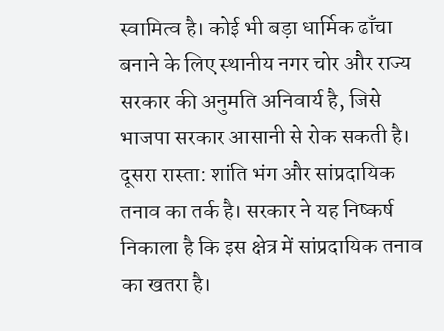स्वामित्व है। कोई भी बड़ा धार्मिक ढाँचा बनाने के लिए स्थानीय नगर चोर और राज्य सरकार की अनुमति अनिवार्य है, जिसे भाजपा सरकार आसानी से रोक सकती है। दूसरा रास्ता: शांति भंग और सांप्रदायिक तनाव का तर्क है। सरकार ने यह निष्कर्ष निकाला है कि इस क्षेत्र में सांप्रदायिक तनाव का खतरा है।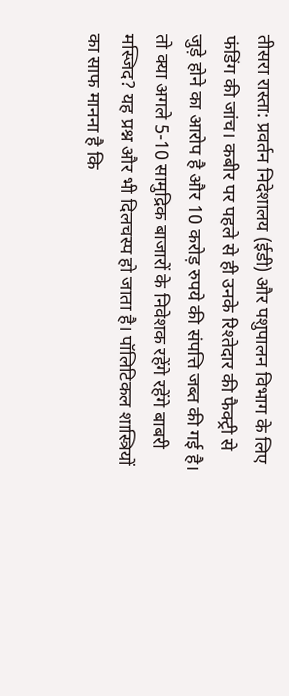तीसरा रास्ता: प्रवर्तन निदेशालय (ईडी) और पशुपालन विभाग के लिए फंडिंग की जांच। कबीर पर पहले से ही उनके रिश्तेदार की फैक्ट्री से जुड़े होने का आरोप है और 10 करोड़ रुपये की संपत्ति जब्त की गई है। तो क्या अगले 5-10 सामुद्रिक बाजारों के निवेशक रहेंगे रहेंगे बाबरी मस्जिद? यह प्रश्न और भी दिलचस्प हो जाता है। पॉलिटिकल शास्त्रियों का साफ मानना है कि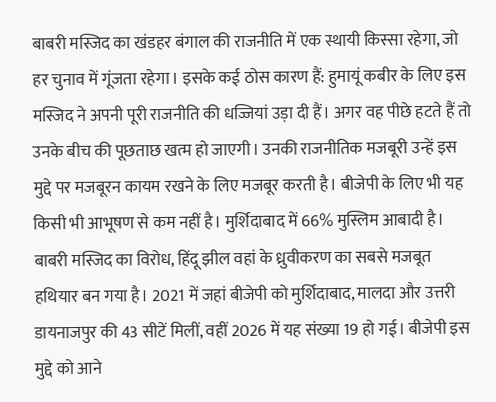बाबरी मस्जिद का खंडहर बंगाल की राजनीति में एक स्थायी किस्सा रहेगा, जो हर चुनाव में गूंजता रहेगा। इसके कई ठोस कारण हैं: हुमायूं कबीर के लिए इस मस्जिद ने अपनी पूरी राजनीति की धज्जियां उड़ा दी हैं। अगर वह पीछे हटते हैं तो उनके बीच की पूछताछ खत्म हो जाएगी। उनकी राजनीतिक मजबूरी उन्हें इस मुद्दे पर मजबूरन कायम रखने के लिए मजबूर करती है। बीजेपी के लिए भी यह किसी भी आभूषण से कम नहीं है। मुर्शिदाबाद में 66% मुस्लिम आबादी है। बाबरी मस्जिद का विरोध, हिंदू झील वहां के ध्रुवीकरण का सबसे मजबूत हथियार बन गया है। 2021 में जहां बीजेपी को मुर्शिदाबाद, मालदा और उत्तरी डायनाजपुर की 43 सीटें मिलीं, वहीं 2026 में यह संख्या 19 हो गई। बीजेपी इस मुद्दे को आने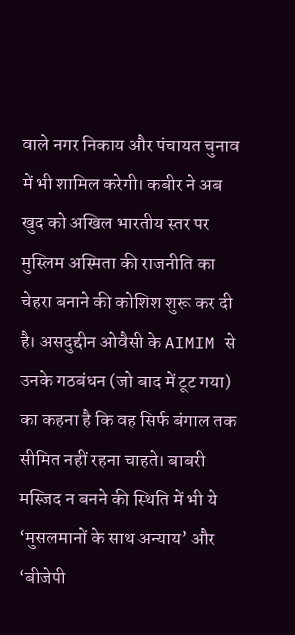वाले नगर निकाय और पंचायत चुनाव में भी शामिल करेगी। कबीर ने अब खुद को अखिल भारतीय स्तर पर मुस्लिम अस्मिता की राजनीति का चेहरा बनाने की कोशिश शुरू कर दी है। असदुद्दीन ओवैसी के AIMIM से उनके गठबंधन (जो बाद में टूट गया) का कहना है कि वह सिर्फ बंगाल तक सीमित नहीं रहना चाहते। बाबरी मस्जिद न बनने की स्थिति में भी ये ‘मुसलमानों के साथ अन्याय’ और ‘बीजेपी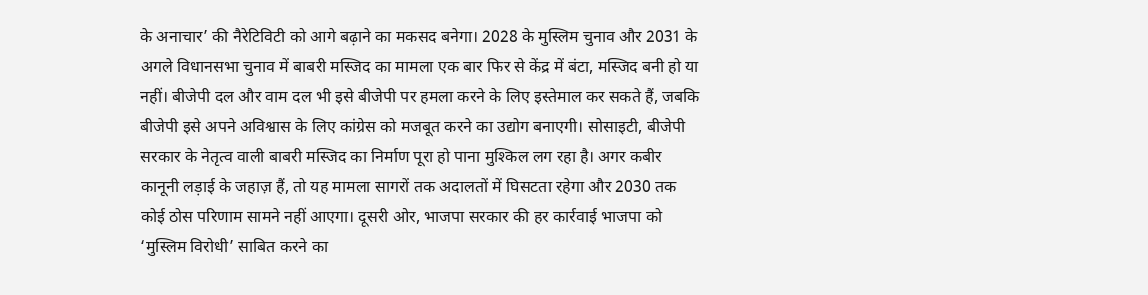के अनाचार’ की नैरेटिविटी को आगे बढ़ाने का मकसद बनेगा। 2028 के मुस्लिम चुनाव और 2031 के अगले विधानसभा चुनाव में बाबरी मस्जिद का मामला एक बार फिर से केंद्र में बंटा, मस्जिद बनी हो या नहीं। बीजेपी दल और वाम दल भी इसे बीजेपी पर हमला करने के लिए इस्तेमाल कर सकते हैं, जबकि बीजेपी इसे अपने अविश्वास के लिए कांग्रेस को मजबूत करने का उद्योग बनाएगी। सोसाइटी, बीजेपी सरकार के नेतृत्व वाली बाबरी मस्जिद का निर्माण पूरा हो पाना मुश्किल लग रहा है। अगर कबीर कानूनी लड़ाई के जहाज़ हैं, तो यह मामला सागरों तक अदालतों में घिसटता रहेगा और 2030 तक कोई ठोस परिणाम सामने नहीं आएगा। दूसरी ओर, भाजपा सरकार की हर कार्रवाई भाजपा को ‘मुस्लिम विरोधी’ साबित करने का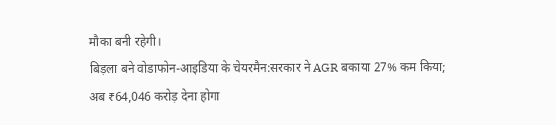मौका बनी रहेगी।
बिड़ला बने वोडाफोन-आइडिया के चेयरमैन:सरकार ने AGR बकाया 27% कम किया; अब ₹64,046 करोड़ देना होगा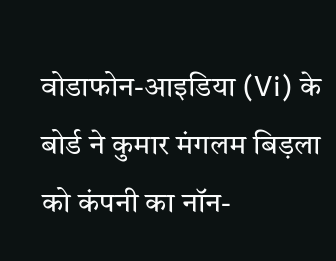वोडाफोन-आइडिया (Vi) के बोर्ड ने कुमार मंगलम बिड़ला को कंपनी का नॉन-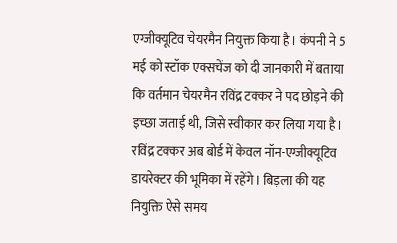एग्जीक्यूटिव चेयरमैन नियुक्त किया है। कंपनी ने 5 मई को स्टॉक एक्सचेंज को दी जानकारी में बताया कि वर्तमान चेयरमैन रविंद्र टक्कर ने पद छोड़ने की इच्छा जताई थी, जिसे स्वीकार कर लिया गया है। रविंद्र टक्कर अब बोर्ड में केवल नॉन-एग्जीक्यूटिव डायरेक्टर की भूमिका में रहेंगे। बिड़ला की यह नियुक्ति ऐसे समय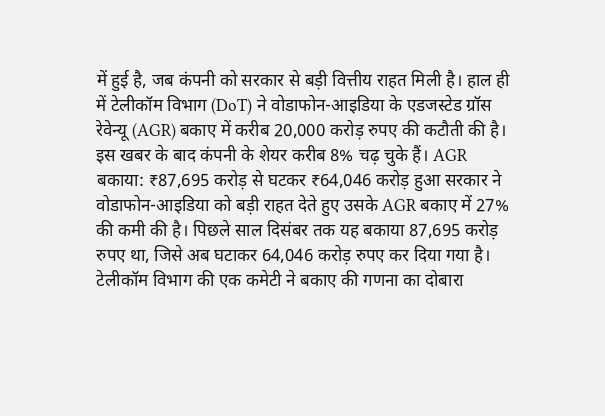में हुई है, जब कंपनी को सरकार से बड़ी वित्तीय राहत मिली है। हाल ही में टेलीकॉम विभाग (DoT) ने वोडाफोन-आइडिया के एडजस्टेड ग्रॉस रेवेन्यू (AGR) बकाए में करीब 20,000 करोड़ रुपए की कटौती की है। इस खबर के बाद कंपनी के शेयर करीब 8% चढ़ चुके हैं। AGR बकाया: ₹87,695 करोड़ से घटकर ₹64,046 करोड़ हुआ सरकार ने वोडाफोन-आइडिया को बड़ी राहत देते हुए उसके AGR बकाए में 27% की कमी की है। पिछले साल दिसंबर तक यह बकाया 87,695 करोड़ रुपए था, जिसे अब घटाकर 64,046 करोड़ रुपए कर दिया गया है। टेलीकॉम विभाग की एक कमेटी ने बकाए की गणना का दोबारा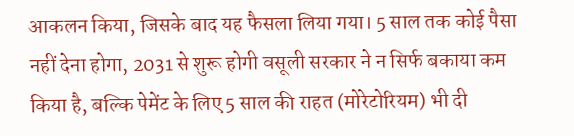आकलन किया, जिसके बाद यह फैसला लिया गया। 5 साल तक कोई पैसा नहीं देना होगा, 2031 से शुरू होगी वसूली सरकार ने न सिर्फ बकाया कम किया है, बल्कि पेमेंट के लिए 5 साल की राहत (मोरेटोरियम) भी दी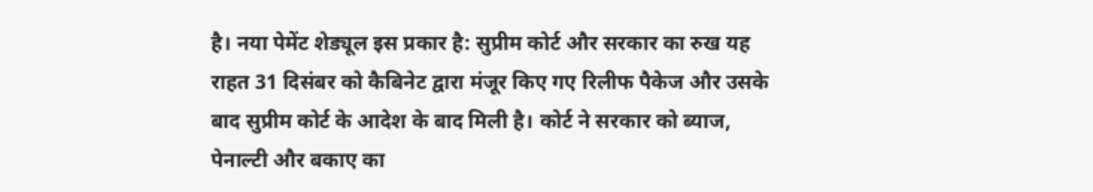है। नया पेमेंट शेड्यूल इस प्रकार है: सुप्रीम कोर्ट और सरकार का रुख यह राहत 31 दिसंबर को कैबिनेट द्वारा मंजूर किए गए रिलीफ पैकेज और उसके बाद सुप्रीम कोर्ट के आदेश के बाद मिली है। कोर्ट ने सरकार को ब्याज, पेनाल्टी और बकाए का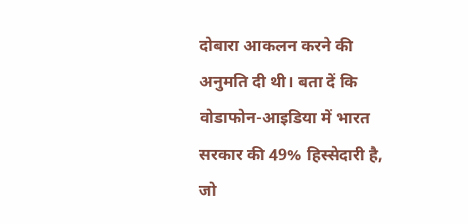दोबारा आकलन करने की अनुमति दी थी। बता दें कि वोडाफोन-आइडिया में भारत सरकार की 49% हिस्सेदारी है, जो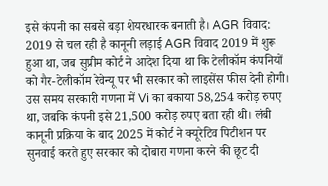इसे कंपनी का सबसे बड़ा शेयरधारक बनाती है। AGR विवाद: 2019 से चल रही है कानूनी लड़ाई AGR विवाद 2019 में शुरू हुआ था, जब सुप्रीम कोर्ट ने आदेश दिया था कि टेलीकॉम कंपनियों को गैर-टेलीकॉम रेवेन्यू पर भी सरकार को लाइसेंस फीस देनी होगी। उस समय सरकारी गणना में Vi का बकाया 58,254 करोड़ रुपए था, जबकि कंपनी इसे 21,500 करोड़ रुपए बता रही थी। लंबी कानूनी प्रक्रिया के बाद 2025 में कोर्ट ने क्यूरेटिव पिटीशन पर सुनवाई करते हुए सरकार को दोबारा गणना करने की छूट दी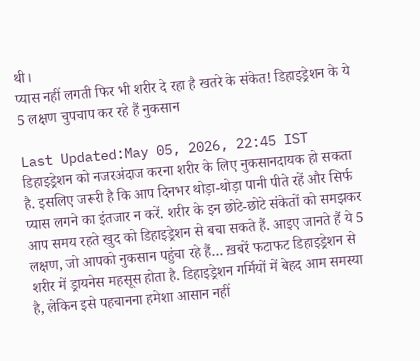थी।
प्यास नहीं लगती फिर भी शरीर दे रहा है खतरे के संकेत! डिहाइड्रेशन के ये 5 लक्षण चुपचाप कर रहे हैं नुकसान

Last Updated:May 05, 2026, 22:45 IST डिहाइड्रेशन को नजरअंदाज करना शरीर के लिए नुकसानदायक हो सकता है. इसलिए जरूरी है कि आप दिनभर थोड़ा-थोड़ा पानी पीते रहें और सिर्फ प्यास लगने का इंतजार न करें. शरीर के इन छोटे-छोटे संकेतों को समझकर आप समय रहते खुद को डिहाइड्रेशन से बचा सकते हैं. आइए जानते हैं ये 5 लक्षण, जो आपको नुकसान पहुंचा रहे हैं… ख़बरें फटाफट डिहाइड्रेशन से शरीर में ड्रायनेस महसूस होता है. डिहाइड्रेशन गर्मियों में बेहद आम समस्या है, लेकिन इसे पहचानना हमेशा आसान नहीं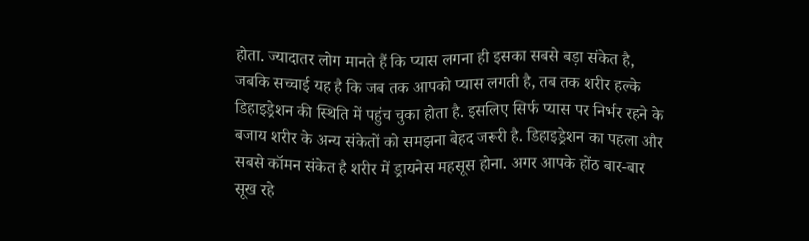होता. ज्यादातर लोग मानते हैं कि प्यास लगना ही इसका सबसे बड़ा संकेत है, जबकि सच्चाई यह है कि जब तक आपको प्यास लगती है, तब तक शरीर हल्के डिहाइड्रेशन की स्थिति में पहुंच चुका होता है. इसलिए सिर्फ प्यास पर निर्भर रहने के बजाय शरीर के अन्य संकेतों को समझना बेहद जरूरी है. डिहाइड्रेशन का पहला और सबसे कॉमन संकेत है शरीर में ड्रायनेस महसूस होना. अगर आपके होंठ बार-बार सूख रहे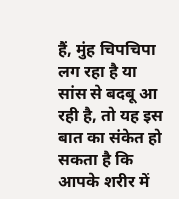हैं, मुंह चिपचिपा लग रहा है या सांस से बदबू आ रही है, तो यह इस बात का संकेत हो सकता है कि आपके शरीर में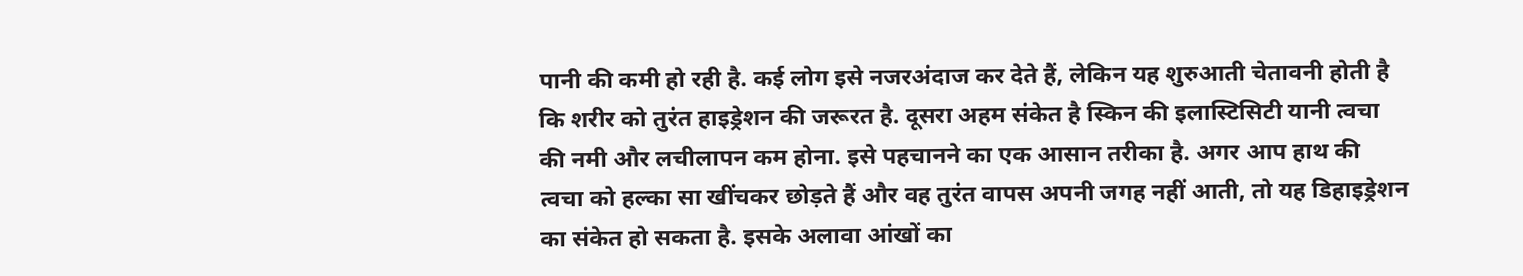पानी की कमी हो रही है. कई लोग इसे नजरअंदाज कर देते हैं, लेकिन यह शुरुआती चेतावनी होती है कि शरीर को तुरंत हाइड्रेशन की जरूरत है. दूसरा अहम संकेत है स्किन की इलास्टिसिटी यानी त्वचा की नमी और लचीलापन कम होना. इसे पहचानने का एक आसान तरीका है. अगर आप हाथ की त्वचा को हल्का सा खींचकर छोड़ते हैं और वह तुरंत वापस अपनी जगह नहीं आती, तो यह डिहाइड्रेशन का संकेत हो सकता है. इसके अलावा आंखों का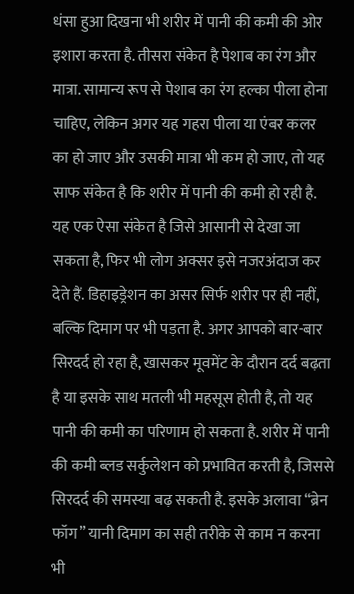धंसा हुआ दिखना भी शरीर में पानी की कमी की ओर इशारा करता है. तीसरा संकेत है पेशाब का रंग और मात्रा. सामान्य रूप से पेशाब का रंग हल्का पीला होना चाहिए, लेकिन अगर यह गहरा पीला या एंबर कलर का हो जाए और उसकी मात्रा भी कम हो जाए, तो यह साफ संकेत है कि शरीर में पानी की कमी हो रही है. यह एक ऐसा संकेत है जिसे आसानी से देखा जा सकता है, फिर भी लोग अक्सर इसे नजरअंदाज कर देते हैं. डिहाइड्रेशन का असर सिर्फ शरीर पर ही नहीं, बल्कि दिमाग पर भी पड़ता है. अगर आपको बार-बार सिरदर्द हो रहा है, खासकर मूवमेंट के दौरान दर्द बढ़ता है या इसके साथ मतली भी महसूस होती है, तो यह पानी की कमी का परिणाम हो सकता है. शरीर में पानी की कमी ब्लड सर्कुलेशन को प्रभावित करती है, जिससे सिरदर्द की समस्या बढ़ सकती है. इसके अलावा “ब्रेन फॉग” यानी दिमाग का सही तरीके से काम न करना भी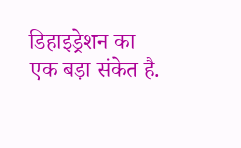डिहाइड्रेशन का एक बड़ा संकेत है.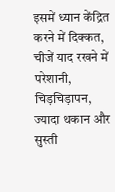इसमें ध्यान केंद्रित करने में दिक्कत, चीजें याद रखने में परेशानी, चिड़चिड़ापन, ज्यादा थकान और सुस्ती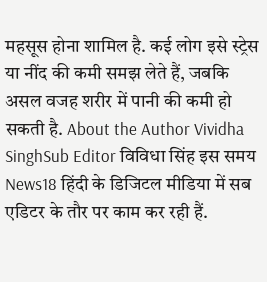महसूस होना शामिल है. कई लोग इसे स्ट्रेस या नींद की कमी समझ लेते हैं, जबकि असल वजह शरीर में पानी की कमी हो सकती है. About the Author Vividha SinghSub Editor विविधा सिंह इस समय News18 हिंदी के डिजिटल मीडिया में सब एडिटर के तौर पर काम कर रही हैं.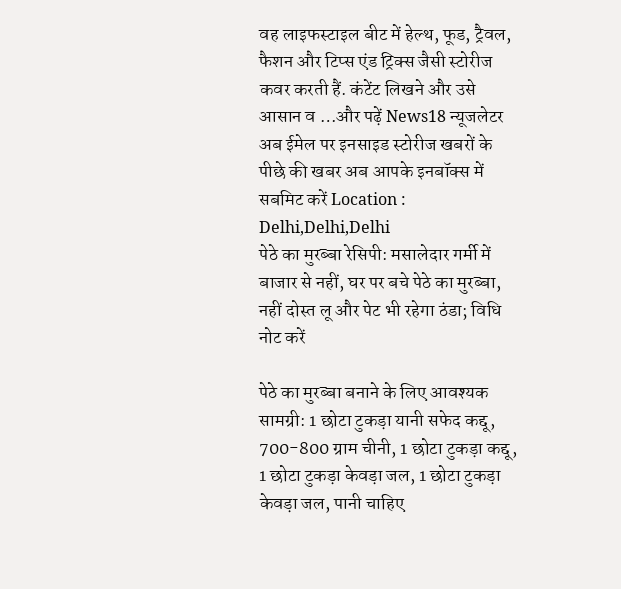वह लाइफस्टाइल बीट में हेल्थ, फूड, ट्रैवल, फैशन और टिप्स एंड ट्रिक्स जैसी स्टोरीज कवर करती हैं. कंटेंट लिखने और उसे आसान व …और पढ़ें News18 न्यूजलेटर अब ईमेल पर इनसाइड स्टोरीज खबरों के पीछे की खबर अब आपके इनबॉक्स में सबमिट करें Location : Delhi,Delhi,Delhi
पेठे का मुरब्बा रेसिपी: मसालेदार गर्मी में बाजार से नहीं, घर पर बचे पेठे का मुरब्बा, नहीं दोस्त लू और पेट भी रहेगा ठंडा; विधि नोट करें

पेठे का मुरब्बा बनाने के लिए आवश्यक सामग्री: 1 छोटा टुकड़ा यानी सफेद कद्दू, 700-800 ग्राम चीनी, 1 छोटा टुकड़ा कद्दू, 1 छोटा टुकड़ा केवड़ा जल, 1 छोटा टुकड़ा केवड़ा जल, पानी चाहिए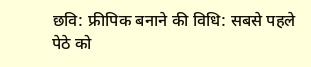छवि: फ्रीपिक बनाने की विधि: सबसे पहले पेठे को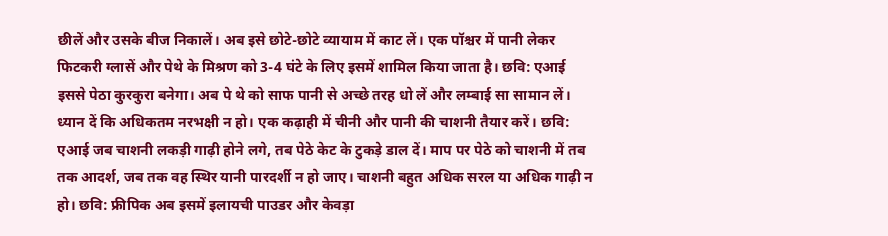छीलें और उसके बीज निकालें। अब इसे छोटे-छोटे व्यायाम में काट लें। एक पॉश्चर में पानी लेकर फिटकरी ग्लासें और पेथे के मिश्रण को 3-4 घंटे के लिए इसमें शामिल किया जाता है। छवि: एआई इससे पेठा कुरकुरा बनेगा। अब पे थे को साफ पानी से अच्छे तरह धो लें और लम्बाई सा सामान लें। ध्यान दें कि अधिकतम नरभक्षी न हो। एक कढ़ाही में चीनी और पानी की चाशनी तैयार करें। छवि: एआई जब चाशनी लकड़ी गाढ़ी होने लगे, तब पेठे केट के टुकड़े डाल दें। माप पर पेठे को चाशनी में तब तक आदर्श, जब तक वह स्थिर यानी पारदर्शी न हो जाए। चाशनी बहुत अधिक सरल या अधिक गाढ़ी न हो। छवि: फ्रीपिक अब इसमें इलायची पाउडर और केवड़ा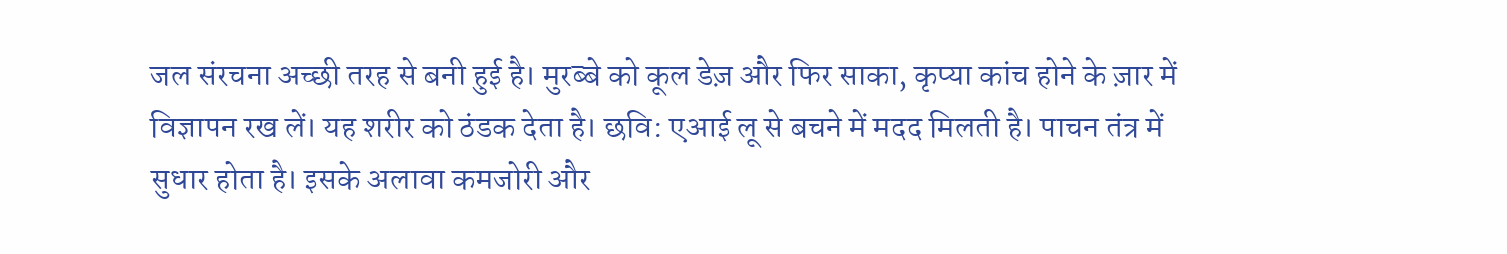जल संरचना अच्छी तरह से बनी हुई है। मुरब्बे को कूल डेज़ और फिर साका, कृप्या कांच होने के ज़ार में विज्ञापन रख लें। यह शरीर को ठंडक देता है। छवि: एआई लू से बचने में मदद मिलती है। पाचन तंत्र में सुधार होता है। इसके अलावा कमजोरी और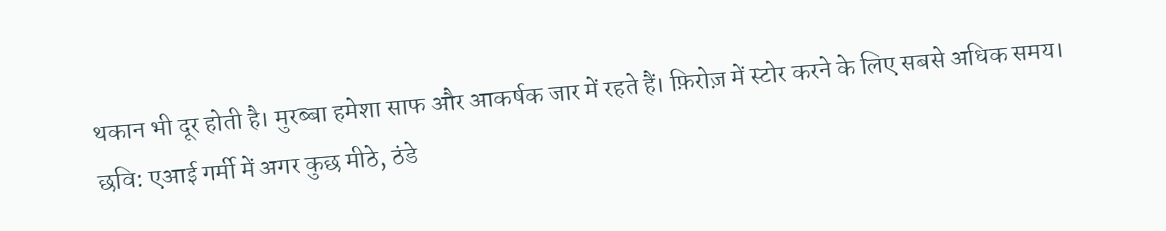थकान भी दूर होती है। मुरब्बा हमेशा साफ और आकर्षक जार में रहते हैं। फ़िरोज़ में स्टोर करने के लिए सबसे अधिक समय। छवि: एआई गर्मी में अगर कुछ मीठे, ठंडे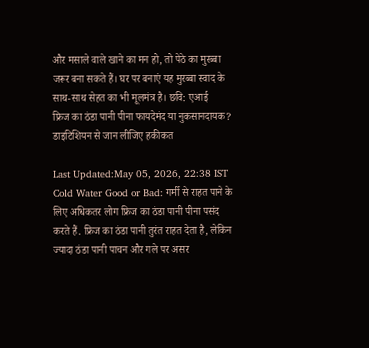और मसाले वाले खाने का मन हो, तो पेठे का मुरब्बा जरूर बना सकते हैं। घर पर बनाएं यह मुरब्बा स्वाद के साथ-साथ सेहत का भी मूलमंत्र है। छवि: एआई
फ्रिज का ठंडा पानी पीना फायदेमंद या नुकसानदायक? डाइटिशियन से जान लीजिए हकीकत

Last Updated:May 05, 2026, 22:38 IST Cold Water Good or Bad: गर्मी से राहत पाने के लिए अधिकतर लोग फ्रिज का ठंडा पानी पीना पसंद करते हैं. फ्रिज का ठंडा पानी तुरंत राहत देता है, लेकिन ज्यादा ठंडा पानी पाचन और गले पर असर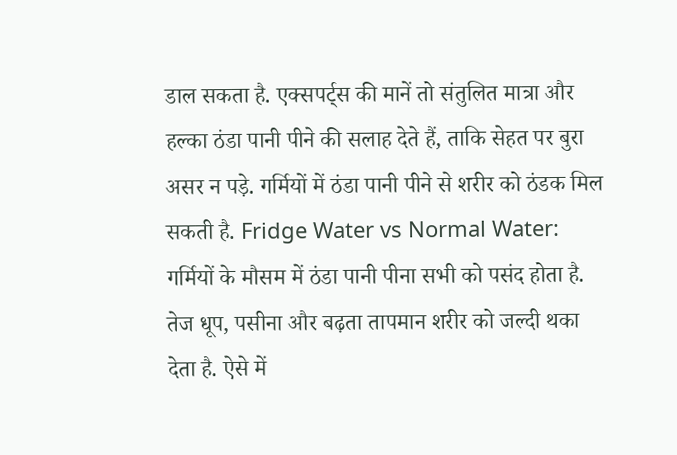डाल सकता है. एक्सपर्ट्स की मानें तो संतुलित मात्रा और हल्का ठंडा पानी पीने की सलाह देते हैं, ताकि सेहत पर बुरा असर न पड़े. गर्मियों में ठंडा पानी पीने से शरीर को ठंडक मिल सकती है. Fridge Water vs Normal Water: गर्मियों के मौसम में ठंडा पानी पीना सभी को पसंद होता है. तेज धूप, पसीना और बढ़ता तापमान शरीर को जल्दी थका देता है. ऐसे में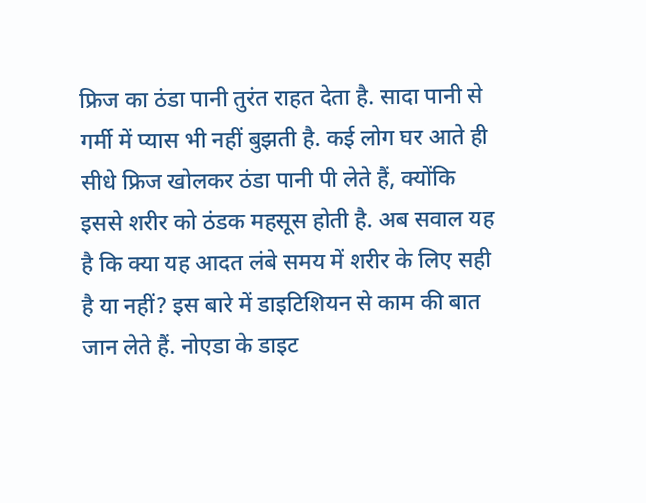फ्रिज का ठंडा पानी तुरंत राहत देता है. सादा पानी से गर्मी में प्यास भी नहीं बुझती है. कई लोग घर आते ही सीधे फ्रिज खोलकर ठंडा पानी पी लेते हैं, क्योंकि इससे शरीर को ठंडक महसूस होती है. अब सवाल यह है कि क्या यह आदत लंबे समय में शरीर के लिए सही है या नहीं? इस बारे में डाइटिशियन से काम की बात जान लेते हैं. नोएडा के डाइट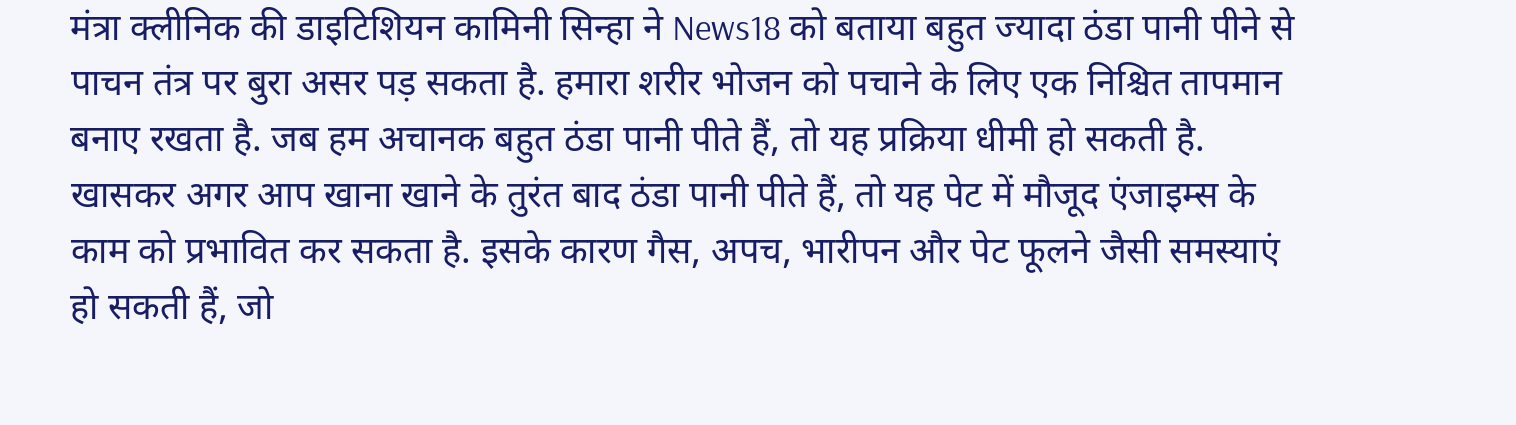मंत्रा क्लीनिक की डाइटिशियन कामिनी सिन्हा ने News18 को बताया बहुत ज्यादा ठंडा पानी पीने से पाचन तंत्र पर बुरा असर पड़ सकता है. हमारा शरीर भोजन को पचाने के लिए एक निश्चित तापमान बनाए रखता है. जब हम अचानक बहुत ठंडा पानी पीते हैं, तो यह प्रक्रिया धीमी हो सकती है. खासकर अगर आप खाना खाने के तुरंत बाद ठंडा पानी पीते हैं, तो यह पेट में मौजूद एंजाइम्स के काम को प्रभावित कर सकता है. इसके कारण गैस, अपच, भारीपन और पेट फूलने जैसी समस्याएं हो सकती हैं, जो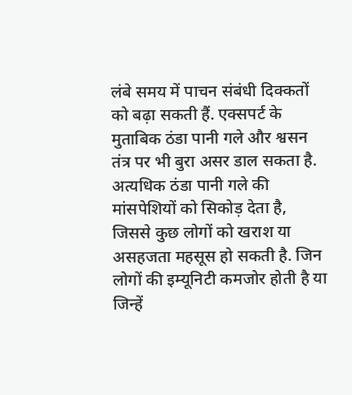लंबे समय में पाचन संबंधी दिक्कतों को बढ़ा सकती हैं. एक्सपर्ट के मुताबिक ठंडा पानी गले और श्वसन तंत्र पर भी बुरा असर डाल सकता है. अत्यधिक ठंडा पानी गले की मांसपेशियों को सिकोड़ देता है, जिससे कुछ लोगों को खराश या असहजता महसूस हो सकती है. जिन लोगों की इम्यूनिटी कमजोर होती है या जिन्हें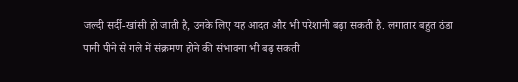जल्दी सर्दी-खांसी हो जाती है, उनके लिए यह आदत और भी परेशानी बढ़ा सकती है. लगातार बहुत ठंडा पानी पीने से गले में संक्रमण होने की संभावना भी बढ़ सकती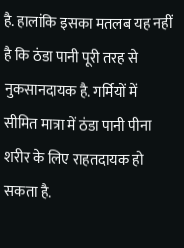है. हालांकि इसका मतलब यह नहीं है कि ठंडा पानी पूरी तरह से नुकसानदायक है. गर्मियों में सीमित मात्रा में ठंडा पानी पीना शरीर के लिए राहतदायक हो सकता है.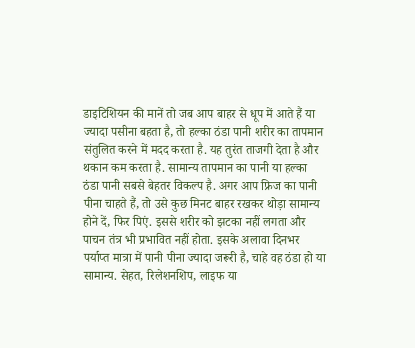डाइटिशियन की मानें तो जब आप बाहर से धूप में आते हैं या ज्यादा पसीना बहता है, तो हल्का ठंडा पानी शरीर का तापमान संतुलित करने में मदद करता है. यह तुरंत ताजगी देता है और थकान कम करता है. सामान्य तापमान का पानी या हल्का ठंडा पानी सबसे बेहतर विकल्प है. अगर आप फ्रिज का पानी पीना चाहते हैं, तो उसे कुछ मिनट बाहर रखकर थोड़ा सामान्य होने दें, फिर पिएं. इससे शरीर को झटका नहीं लगता और पाचन तंत्र भी प्रभावित नहीं होता. इसके अलावा दिनभर पर्याप्त मात्रा में पानी पीना ज्यादा जरूरी है, चाहे वह ठंडा हो या सामान्य. सेहत, रिलेशनशिप, लाइफ या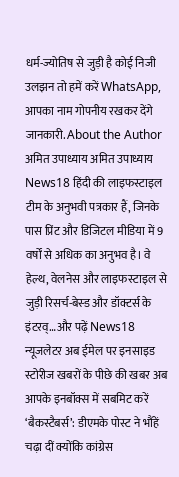धर्म-ज्योतिष से जुड़ी है कोई निजी उलझन तो हमें करें WhatsApp, आपका नाम गोपनीय रखकर देंगे जानकारी. About the Author अमित उपाध्याय अमित उपाध्याय News18 हिंदी की लाइफस्टाइल टीम के अनुभवी पत्रकार हैं, जिनके पास प्रिंट और डिजिटल मीडिया में 9 वर्षों से अधिक का अनुभव है। वे हेल्थ, वेलनेस और लाइफस्टाइल से जुड़ी रिसर्च-बेस्ड और डॉक्टर्स के इंटरव्…और पढ़ें News18 न्यूजलेटर अब ईमेल पर इनसाइड स्टोरीज खबरों के पीछे की खबर अब आपके इनबॉक्स में सबमिट करें
‘बैकस्टैबर्स’: डीएमके पोस्ट ने भौंहें चढ़ा दीं क्योंकि कांग्रेस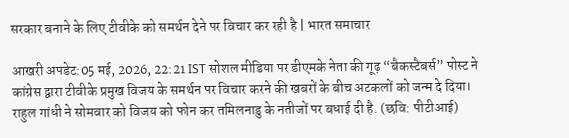सरकार बनाने के लिए टीवीके को समर्थन देने पर विचार कर रही है | भारत समाचार

आखरी अपडेट:05 मई, 2026, 22:21 IST सोशल मीडिया पर डीएमके नेता की गूढ़ “बैकस्टैबर्स” पोस्ट ने कांग्रेस द्वारा टीवीके प्रमुख विजय के समर्थन पर विचार करने की खबरों के बीच अटकलों को जन्म दे दिया। राहुल गांधी ने सोमवार को विजय को फोन कर तमिलनाडु के नतीजों पर बधाई दी है. (छवि: पीटीआई)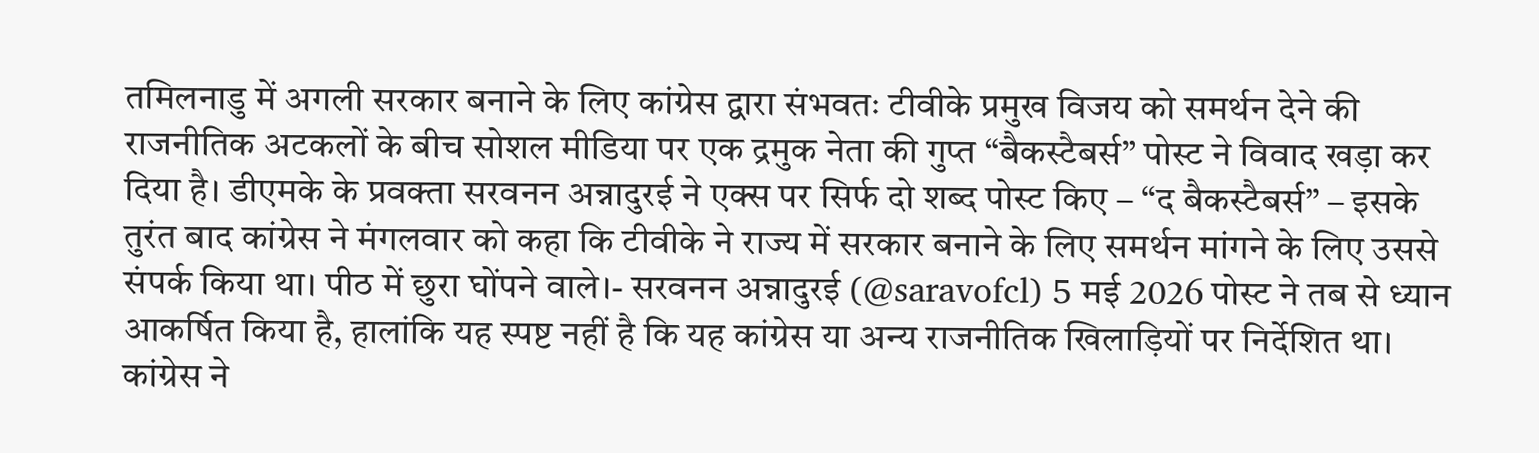तमिलनाडु में अगली सरकार बनाने के लिए कांग्रेस द्वारा संभवतः टीवीके प्रमुख विजय को समर्थन देने की राजनीतिक अटकलों के बीच सोशल मीडिया पर एक द्रमुक नेता की गुप्त “बैकस्टैबर्स” पोस्ट ने विवाद खड़ा कर दिया है। डीएमके के प्रवक्ता सरवनन अन्नादुरई ने एक्स पर सिर्फ दो शब्द पोस्ट किए – “द बैकस्टैबर्स” – इसके तुरंत बाद कांग्रेस ने मंगलवार को कहा कि टीवीके ने राज्य में सरकार बनाने के लिए समर्थन मांगने के लिए उससे संपर्क किया था। पीठ में छुरा घोंपने वाले।- सरवनन अन्नादुरई (@saravofcl) 5 मई 2026 पोस्ट ने तब से ध्यान आकर्षित किया है, हालांकि यह स्पष्ट नहीं है कि यह कांग्रेस या अन्य राजनीतिक खिलाड़ियों पर निर्देशित था। कांग्रेस ने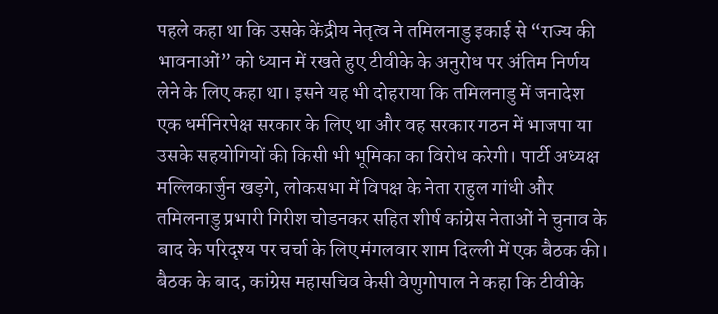पहले कहा था कि उसके केंद्रीय नेतृत्व ने तमिलनाडु इकाई से “राज्य की भावनाओं” को ध्यान में रखते हुए टीवीके के अनुरोध पर अंतिम निर्णय लेने के लिए कहा था। इसने यह भी दोहराया कि तमिलनाडु में जनादेश एक धर्मनिरपेक्ष सरकार के लिए था और वह सरकार गठन में भाजपा या उसके सहयोगियों की किसी भी भूमिका का विरोध करेगी। पार्टी अध्यक्ष मल्लिकार्जुन खड़गे, लोकसभा में विपक्ष के नेता राहुल गांधी और तमिलनाडु प्रभारी गिरीश चोडनकर सहित शीर्ष कांग्रेस नेताओं ने चुनाव के बाद के परिदृश्य पर चर्चा के लिए मंगलवार शाम दिल्ली में एक बैठक की। बैठक के बाद, कांग्रेस महासचिव केसी वेणुगोपाल ने कहा कि टीवीके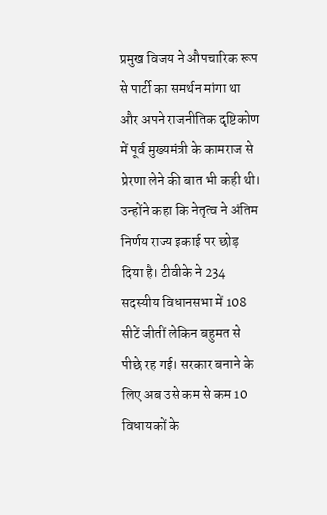प्रमुख विजय ने औपचारिक रूप से पार्टी का समर्थन मांगा था और अपने राजनीतिक दृष्टिकोण में पूर्व मुख्यमंत्री के कामराज से प्रेरणा लेने की बात भी कही थी। उन्होंने कहा कि नेतृत्व ने अंतिम निर्णय राज्य इकाई पर छोड़ दिया है। टीवीके ने 234 सदस्यीय विधानसभा में 108 सीटें जीतीं लेकिन बहुमत से पीछे रह गई। सरकार बनाने के लिए अब उसे कम से कम 10 विधायकों के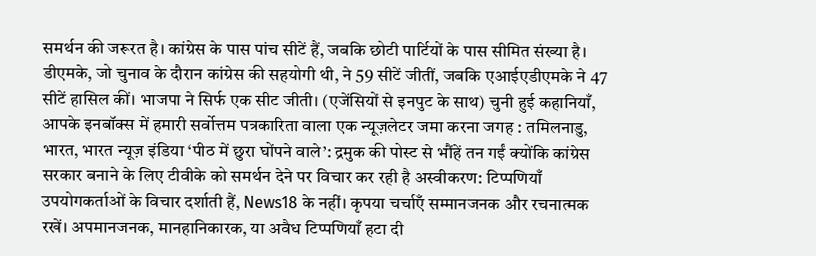समर्थन की जरूरत है। कांग्रेस के पास पांच सीटें हैं, जबकि छोटी पार्टियों के पास सीमित संख्या है। डीएमके, जो चुनाव के दौरान कांग्रेस की सहयोगी थी, ने 59 सीटें जीतीं, जबकि एआईएडीएमके ने 47 सीटें हासिल कीं। भाजपा ने सिर्फ एक सीट जीती। (एजेंसियों से इनपुट के साथ) चुनी हुई कहानियाँ, आपके इनबॉक्स में हमारी सर्वोत्तम पत्रकारिता वाला एक न्यूज़लेटर जमा करना जगह : तमिलनाडु, भारत, भारत न्यूज़ इंडिया ‘पीठ में छुरा घोंपने वाले’: द्रमुक की पोस्ट से भौंहें तन गईं क्योंकि कांग्रेस सरकार बनाने के लिए टीवीके को समर्थन देने पर विचार कर रही है अस्वीकरण: टिप्पणियाँ उपयोगकर्ताओं के विचार दर्शाती हैं, News18 के नहीं। कृपया चर्चाएँ सम्मानजनक और रचनात्मक रखें। अपमानजनक, मानहानिकारक, या अवैध टिप्पणियाँ हटा दी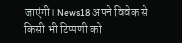जाएंगी। News18 अपने विवेक से किसी भी टिप्पणी को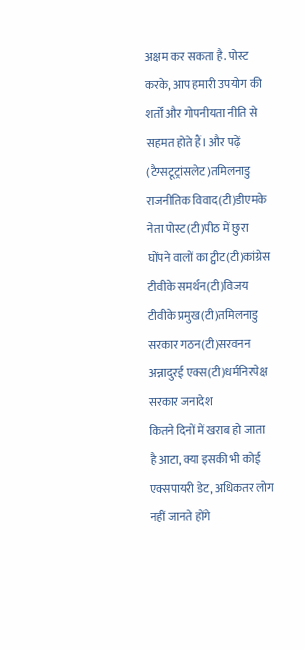अक्षम कर सकता है. पोस्ट करके, आप हमारी उपयोग की शर्तों और गोपनीयता नीति से सहमत होते हैं। और पढ़ें (टैग्सटूट्रांसलेट)तमिलनाडु राजनीतिक विवाद(टी)डीएमके नेता पोस्ट(टी)पीठ में छुरा घोंपने वालों का ट्वीट(टी)कांग्रेस टीवीके समर्थन(टी)विजय टीवीके प्रमुख(टी)तमिलनाडु सरकार गठन(टी)सरवनन अन्नादुरई एक्स(टी)धर्मनिरपेक्ष सरकार जनादेश
कितने दिनों में खराब हो जाता है आटा, क्या इसकी भी कोई एक्सपायरी डेट, अधिकतर लोग नहीं जानते होंगे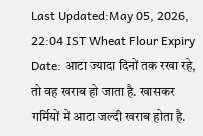Last Updated:May 05, 2026, 22:04 IST Wheat Flour Expiry Date: आटा ज्यादा दिनों तक रखा रहे, तो वह खराब हो जाता है. खासकर गर्मियों में आटा जल्दी खराब होता है.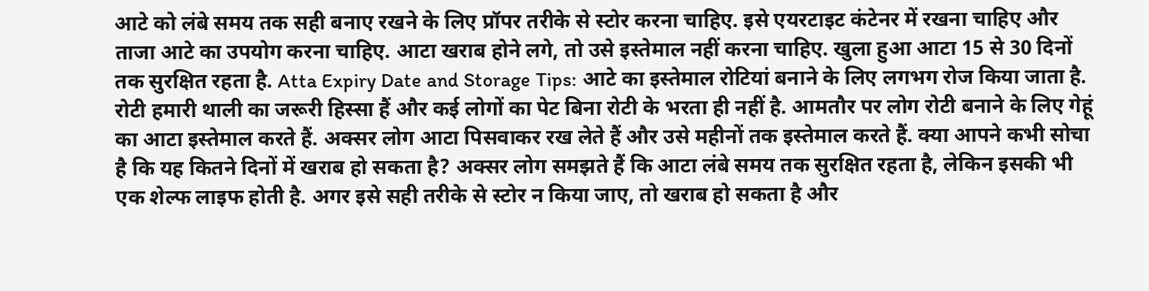आटे को लंबे समय तक सही बनाए रखने के लिए प्रॉपर तरीके से स्टोर करना चाहिए. इसे एयरटाइट कंटेनर में रखना चाहिए और ताजा आटे का उपयोग करना चाहिए. आटा खराब होने लगे, तो उसे इस्तेमाल नहीं करना चाहिए. खुला हुआ आटा 15 से 30 दिनों तक सुरक्षित रहता है. Atta Expiry Date and Storage Tips: आटे का इस्तेमाल रोटियां बनाने के लिए लगभग रोज किया जाता है. रोटी हमारी थाली का जरूरी हिस्सा हैं और कई लोगों का पेट बिना रोटी के भरता ही नहीं है. आमतौर पर लोग रोटी बनाने के लिए गेहूं का आटा इस्तेमाल करते हैं. अक्सर लोग आटा पिसवाकर रख लेते हैं और उसे महीनों तक इस्तेमाल करते हैं. क्या आपने कभी सोचा है कि यह कितने दिनों में खराब हो सकता है? अक्सर लोग समझते हैं कि आटा लंबे समय तक सुरक्षित रहता है, लेकिन इसकी भी एक शेल्फ लाइफ होती है. अगर इसे सही तरीके से स्टोर न किया जाए, तो खराब हो सकता है और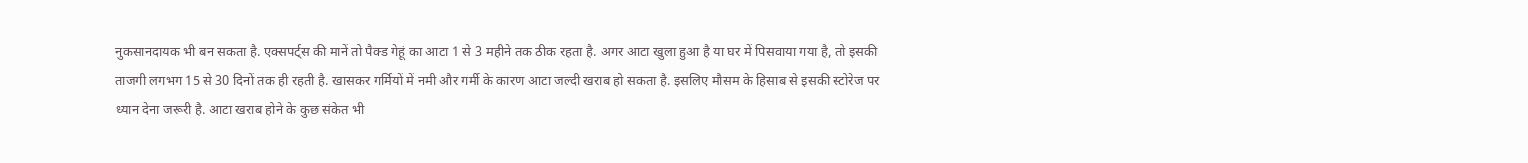नुकसानदायक भी बन सकता है. एक्सपर्ट्स की मानें तो पैक्ड गेहूं का आटा 1 से 3 महीने तक ठीक रहता है. अगर आटा खुला हुआ है या घर में पिसवाया गया है, तो इसकी ताजगी लगभग 15 से 30 दिनों तक ही रहती है. खासकर गर्मियों में नमी और गर्मी के कारण आटा जल्दी खराब हो सकता है. इसलिए मौसम के हिसाब से इसकी स्टोरेज पर ध्यान देना जरूरी है. आटा खराब होने के कुछ संकेत भी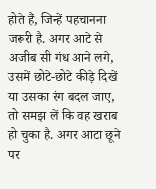होते हैं, जिन्हें पहचानना जरूरी है. अगर आटे से अजीब सी गंध आने लगे, उसमें छोटे-छोटे कीड़े दिखें या उसका रंग बदल जाए, तो समझ लें कि वह खराब हो चुका है. अगर आटा छूने पर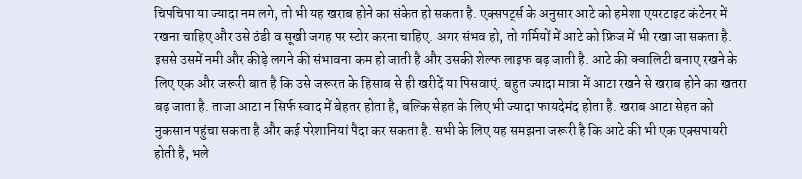चिपचिपा या ज्यादा नम लगे, तो भी यह खराब होने का संकेत हो सकता है. एक्सपर्ट्स के अनुसार आटे को हमेशा एयरटाइट कंटेनर में रखना चाहिए और उसे ठंडी व सूखी जगह पर स्टोर करना चाहिए. अगर संभव हो, तो गर्मियों में आटे को फ्रिज में भी रखा जा सकता है. इससे उसमें नमी और कीड़े लगने की संभावना कम हो जाती है और उसकी शेल्फ लाइफ बढ़ जाती है. आटे की क्वालिटी बनाए रखने के लिए एक और जरूरी बात है कि उसे जरूरत के हिसाब से ही खरीदें या पिसवाएं. बहुत ज्यादा मात्रा में आटा रखने से खराब होने का खतरा बढ़ जाता है. ताजा आटा न सिर्फ स्वाद में बेहतर होता है, बल्कि सेहत के लिए भी ज्यादा फायदेमंद होता है. खराब आटा सेहत को नुकसान पहुंचा सकता है और कई परेशानियां पैदा कर सकता है. सभी के लिए यह समझना जरूरी है कि आटे की भी एक एक्सपायरी होती है, भले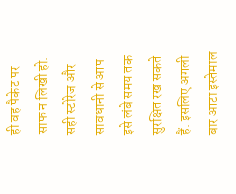ही वह पैकेट पर साफ न लिखी हो. सही स्टोरेज और सावधानी से आप इसे लंबे समय तक सुरक्षित रख सकते हैं. इसलिए अगली बार आटा इस्तेमाल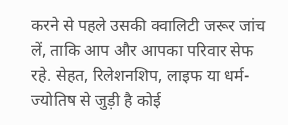करने से पहले उसकी क्वालिटी जरूर जांच लें, ताकि आप और आपका परिवार सेफ रहे. सेहत, रिलेशनशिप, लाइफ या धर्म-ज्योतिष से जुड़ी है कोई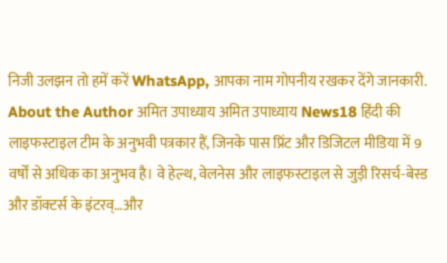निजी उलझन तो हमें करें WhatsApp, आपका नाम गोपनीय रखकर देंगे जानकारी. About the Author अमित उपाध्याय अमित उपाध्याय News18 हिंदी की लाइफस्टाइल टीम के अनुभवी पत्रकार हैं, जिनके पास प्रिंट और डिजिटल मीडिया में 9 वर्षों से अधिक का अनुभव है। वे हेल्थ, वेलनेस और लाइफस्टाइल से जुड़ी रिसर्च-बेस्ड और डॉक्टर्स के इंटरव्…और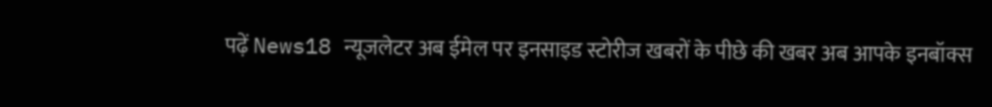पढ़ें News18 न्यूजलेटर अब ईमेल पर इनसाइड स्टोरीज खबरों के पीछे की खबर अब आपके इनबॉक्स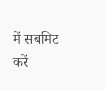में सबमिट करें